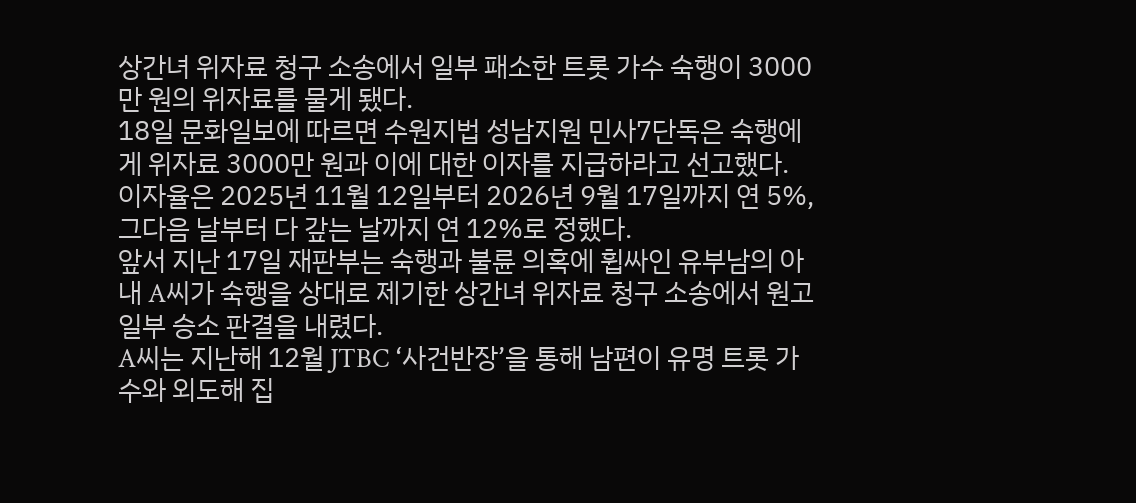상간녀 위자료 청구 소송에서 일부 패소한 트롯 가수 숙행이 3000만 원의 위자료를 물게 됐다.
18일 문화일보에 따르면 수원지법 성남지원 민사7단독은 숙행에게 위자료 3000만 원과 이에 대한 이자를 지급하라고 선고했다. 이자율은 2025년 11월 12일부터 2026년 9월 17일까지 연 5%, 그다음 날부터 다 갚는 날까지 연 12%로 정했다.
앞서 지난 17일 재판부는 숙행과 불륜 의혹에 휩싸인 유부남의 아내 A씨가 숙행을 상대로 제기한 상간녀 위자료 청구 소송에서 원고 일부 승소 판결을 내렸다.
A씨는 지난해 12월 JTBC ‘사건반장’을 통해 남편이 유명 트롯 가수와 외도해 집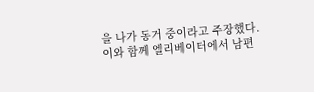을 나가 동거 중이라고 주장했다. 이와 함께 엘리베이터에서 남편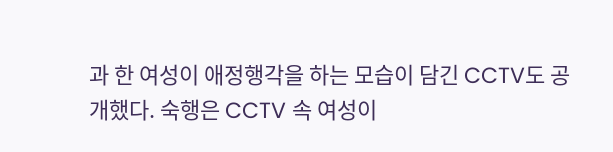과 한 여성이 애정행각을 하는 모습이 담긴 CCTV도 공개했다. 숙행은 CCTV 속 여성이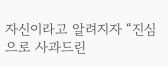자신이라고 알려지자 “진심으로 사과드린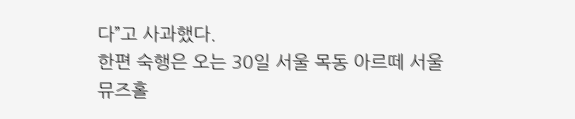다”고 사과했다.
한편 숙행은 오는 30일 서울 목동 아르떼 서울 뮤즈홀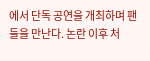에서 단독 공연을 개최하며 팬들을 만난다. 논란 이후 처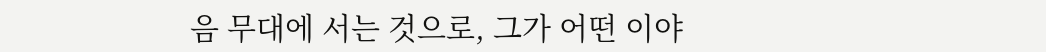음 무대에 서는 것으로, 그가 어떤 이야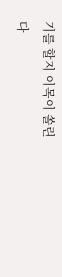기를 할지 이목이 쏠린다